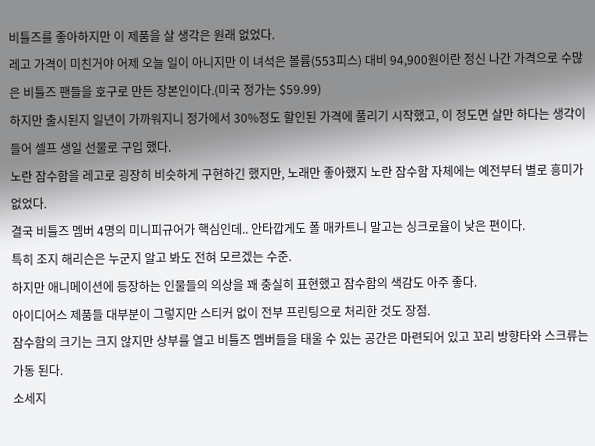비틀즈를 좋아하지만 이 제품을 살 생각은 원래 없었다.
레고 가격이 미친거야 어제 오늘 일이 아니지만 이 녀석은 볼륨(553피스) 대비 94,900원이란 정신 나간 가격으로 수많은 비틀즈 팬들을 호구로 만든 장본인이다.(미국 정가는 $59.99)
하지만 출시된지 일년이 가까워지니 정가에서 30%정도 할인된 가격에 풀리기 시작했고, 이 정도면 살만 하다는 생각이 들어 셀프 생일 선물로 구입 했다.
노란 잠수함을 레고로 굉장히 비슷하게 구현하긴 했지만, 노래만 좋아했지 노란 잠수함 자체에는 예전부터 별로 흥미가 없었다.
결국 비틀즈 멤버 4명의 미니피규어가 핵심인데.. 안타깝게도 폴 매카트니 말고는 싱크로율이 낮은 편이다.
특히 조지 해리슨은 누군지 알고 봐도 전혀 모르겠는 수준.
하지만 애니메이션에 등장하는 인물들의 의상을 꽤 충실히 표현했고 잠수함의 색감도 아주 좋다.
아이디어스 제품들 대부분이 그렇지만 스티커 없이 전부 프린팅으로 처리한 것도 장점.
잠수함의 크기는 크지 않지만 상부를 열고 비틀즈 멤버들을 태울 수 있는 공간은 마련되어 있고 꼬리 방향타와 스크류는 가동 된다.
소세지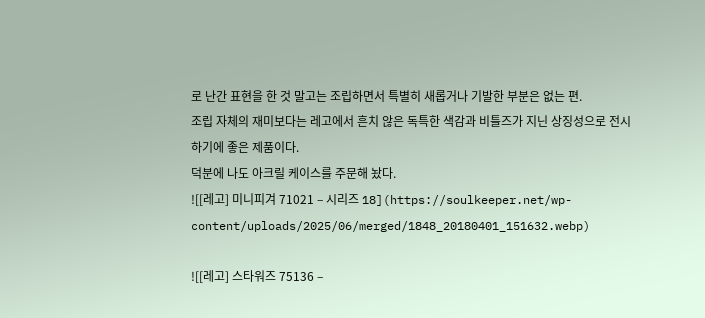로 난간 표현을 한 것 말고는 조립하면서 특별히 새롭거나 기발한 부분은 없는 편.
조립 자체의 재미보다는 레고에서 흔치 않은 독특한 색감과 비틀즈가 지닌 상징성으로 전시하기에 좋은 제품이다.
덕분에 나도 아크릴 케이스를 주문해 놨다.
![[레고] 미니피겨 71021 – 시리즈 18](https://soulkeeper.net/wp-content/uploads/2025/06/merged/1848_20180401_151632.webp)

![[레고] 스타워즈 75136 –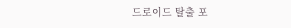드로이드 탈출 포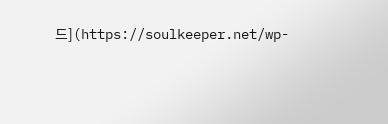드](https://soulkeeper.net/wp-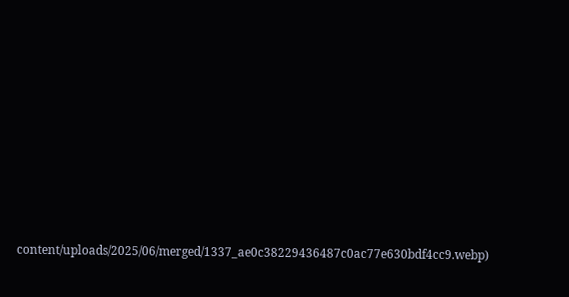content/uploads/2025/06/merged/1337_ae0c38229436487c0ac77e630bdf4cc9.webp)